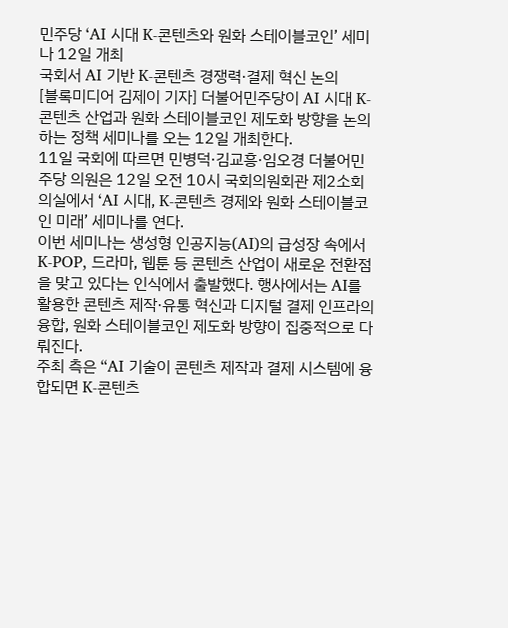민주당 ‘AI 시대 K-콘텐츠와 원화 스테이블코인’ 세미나 12일 개최
국회서 AI 기반 K-콘텐츠 경쟁력·결제 혁신 논의
[블록미디어 김제이 기자] 더불어민주당이 AI 시대 K-콘텐츠 산업과 원화 스테이블코인 제도화 방향을 논의하는 정책 세미나를 오는 12일 개최한다.
11일 국회에 따르면 민병덕·김교흥·임오경 더불어민주당 의원은 12일 오전 10시 국회의원회관 제2소회의실에서 ‘AI 시대, K-콘텐츠 경제와 원화 스테이블코인 미래’ 세미나를 연다.
이번 세미나는 생성형 인공지능(AI)의 급성장 속에서 K-POP, 드라마, 웹툰 등 콘텐츠 산업이 새로운 전환점을 맞고 있다는 인식에서 출발했다. 행사에서는 AI를 활용한 콘텐츠 제작·유통 혁신과 디지털 결제 인프라의 융합, 원화 스테이블코인 제도화 방향이 집중적으로 다뤄진다.
주최 측은 “AI 기술이 콘텐츠 제작과 결제 시스템에 융합되면 K-콘텐츠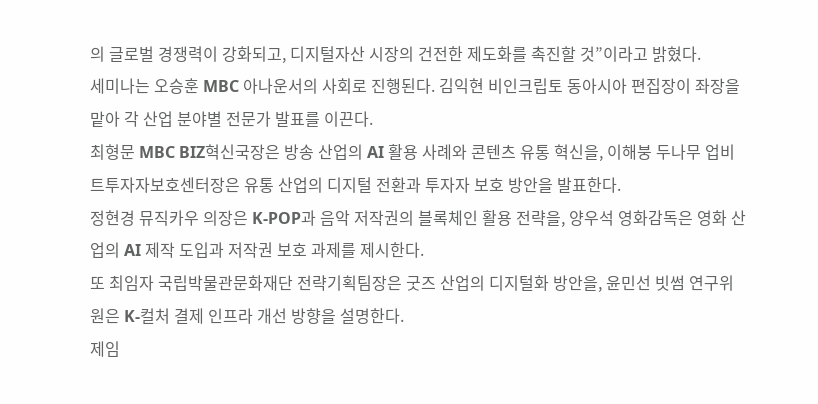의 글로벌 경쟁력이 강화되고, 디지털자산 시장의 건전한 제도화를 촉진할 것”이라고 밝혔다.
세미나는 오승훈 MBC 아나운서의 사회로 진행된다. 김익현 비인크립토 동아시아 편집장이 좌장을 맡아 각 산업 분야별 전문가 발표를 이끈다.
최형문 MBC BIZ혁신국장은 방송 산업의 AI 활용 사례와 콘텐츠 유통 혁신을, 이해붕 두나무 업비트투자자보호센터장은 유통 산업의 디지털 전환과 투자자 보호 방안을 발표한다.
정현경 뮤직카우 의장은 K-POP과 음악 저작권의 블록체인 활용 전략을, 양우석 영화감독은 영화 산업의 AI 제작 도입과 저작권 보호 과제를 제시한다.
또 최임자 국립박물관문화재단 전략기획팀장은 굿즈 산업의 디지털화 방안을, 윤민선 빗썸 연구위원은 K-컬처 결제 인프라 개선 방향을 설명한다.
제임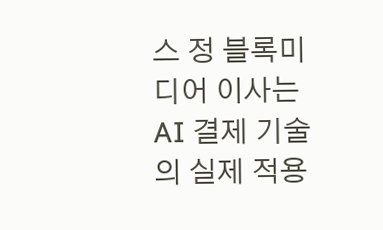스 정 블록미디어 이사는 AI 결제 기술의 실제 적용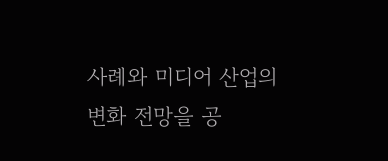사례와 미디어 산업의 변화 전망을 공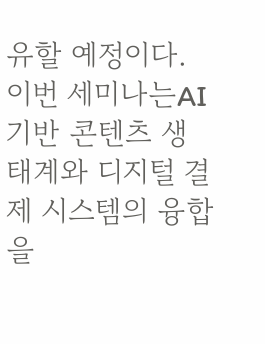유할 예정이다.
이번 세미나는AI기반 콘텐츠 생태계와 디지털 결제 시스템의 융합을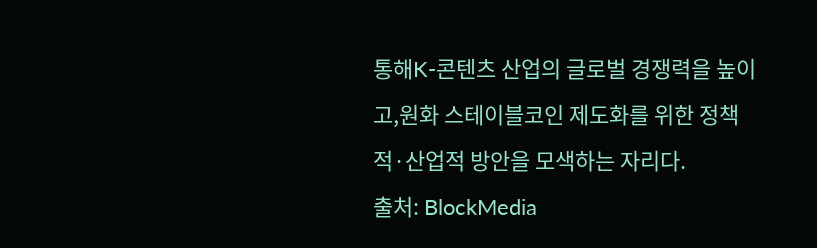통해K-콘텐츠 산업의 글로벌 경쟁력을 높이고,원화 스테이블코인 제도화를 위한 정책적·산업적 방안을 모색하는 자리다.
출처: BlockMedia